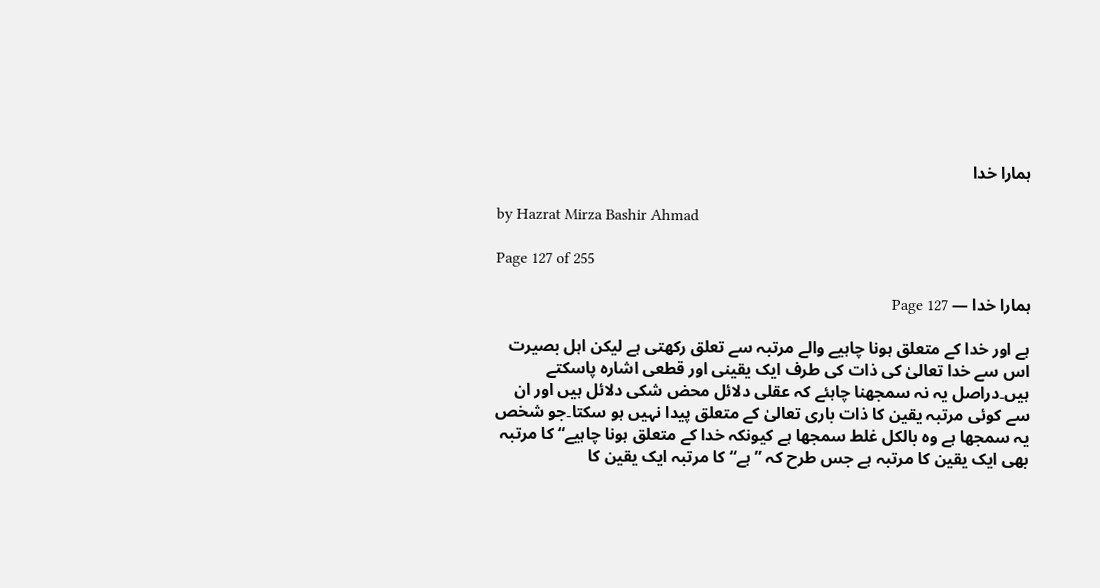ہمارا خدا

by Hazrat Mirza Bashir Ahmad

Page 127 of 255

ہمارا خدا — Page 127

ہے اور خدا کے متعلق ہونا چاہیے والے مرتبہ سے تعلق رکھتی ہے لیکن اہل بصیرت اس سے خدا تعالیٰ کی ذات کی طرف ایک یقینی اور قطعی اشارہ پاسکتے ہیں۔دراصل یہ نہ سمجھنا چاہئے کہ عقلی دلائل محض شکی دلائل ہیں اور ان سے کوئی مرتبہ یقین کا ذات باری تعالیٰ کے متعلق پیدا نہیں ہو سکتا۔جو شخص یہ سمجھا ہے وہ بالکل غلط سمجھا ہے کیونکہ خدا کے متعلق ہونا چاہیے“ کا مرتبہ بھی ایک یقین کا مرتبہ ہے جس طرح کہ ” ہے“ کا مرتبہ ایک یقین کا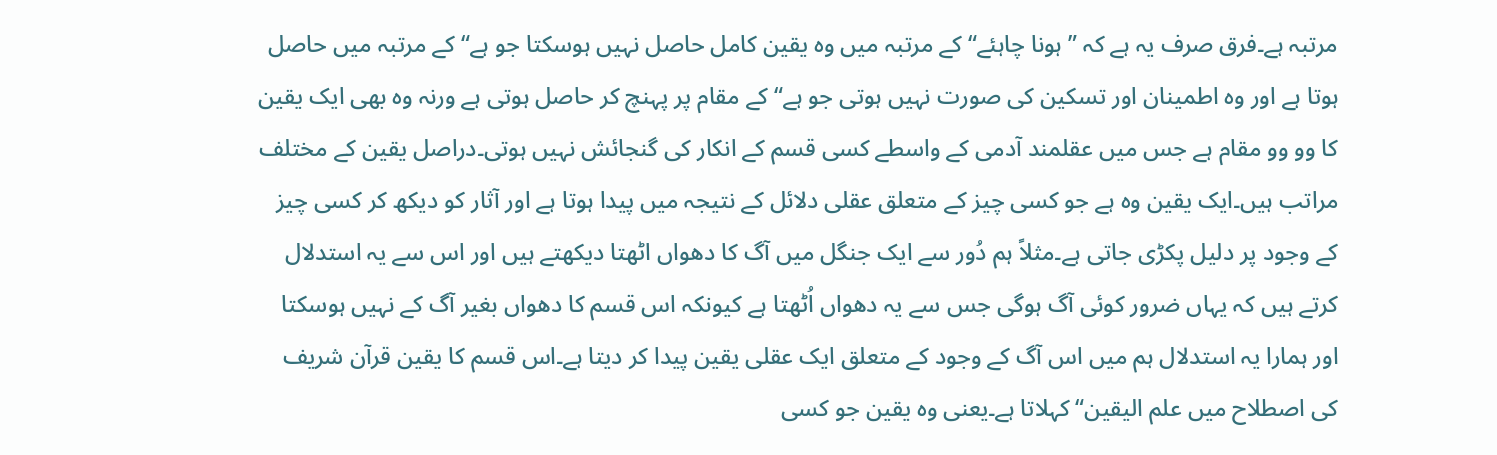مرتبہ ہے۔فرق صرف یہ ہے کہ ”ہونا چاہئے“ کے مرتبہ میں وہ یقین کامل حاصل نہیں ہوسکتا جو ہے“ کے مرتبہ میں حاصل ہوتا ہے اور وہ اطمینان اور تسکین کی صورت نہیں ہوتی جو ہے“ کے مقام پر پہنچ کر حاصل ہوتی ہے ورنہ وہ بھی ایک یقین کا وو وو مقام ہے جس میں عقلمند آدمی کے واسطے کسی قسم کے انکار کی گنجائش نہیں ہوتی۔دراصل یقین کے مختلف مراتب ہیں۔ایک یقین وہ ہے جو کسی چیز کے متعلق عقلی دلائل کے نتیجہ میں پیدا ہوتا ہے اور آثار کو دیکھ کر کسی چیز کے وجود پر دلیل پکڑی جاتی ہے۔مثلاً ہم دُور سے ایک جنگل میں آگ کا دھواں اٹھتا دیکھتے ہیں اور اس سے یہ استدلال کرتے ہیں کہ یہاں ضرور کوئی آگ ہوگی جس سے یہ دھواں اُٹھتا ہے کیونکہ اس قسم کا دھواں بغیر آگ کے نہیں ہوسکتا اور ہمارا یہ استدلال ہم میں اس آگ کے وجود کے متعلق ایک عقلی یقین پیدا کر دیتا ہے۔اس قسم کا یقین قرآن شریف کی اصطلاح میں علم الیقین“ کہلاتا ہے۔یعنی وہ یقین جو کسی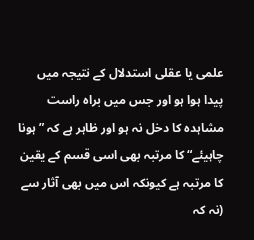علمی یا عقلی استدلال کے نتیجہ میں پیدا ہوا ہو اور جس میں براہ راست مشاہدہ کا دخل نہ ہو اور ظاہر ہے کہ ” ہونا چاہیئے“ کا مرتبہ بھی اسی قسم کے یقین کا مرتبہ ہے کیونکہ اس میں بھی آثار سے (نہ کہ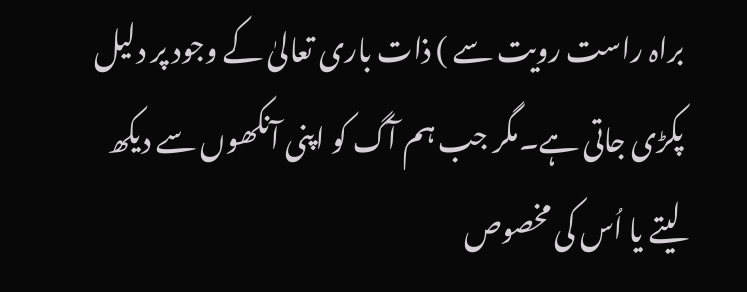براہ راست رویت سے ) ذات باری تعالیٰ کے وجود پر دلیل پکڑی جاتی ہے۔مگر جب ہم آگ کو اپنی آنکھوں سے دیکھ لیتے یا اُس کی مخصوص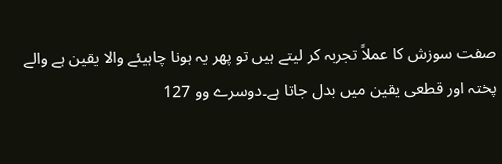صفت سوزش کا عملاً تجربہ کر لیتے ہیں تو پھر یہ ہونا چاہیئے والا یقین ہے والے پختہ اور قطعی یقین میں بدل جاتا ہے۔دوسرے وو 127